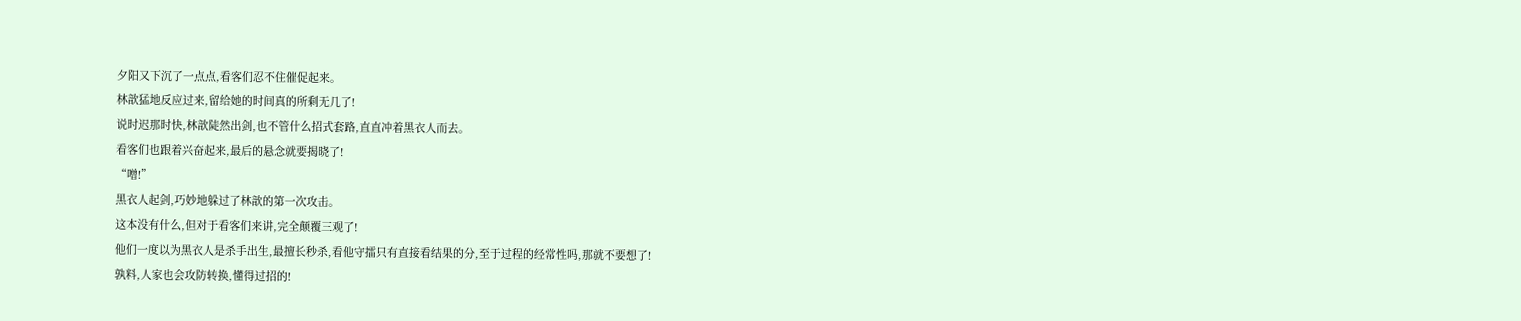夕阳又下沉了一点点,看客们忍不住催促起来。
林歆猛地反应过来,留给她的时间真的所剩无几了!
说时迟那时快,林歆陡然出剑,也不管什么招式套路,直直冲着黑衣人而去。
看客们也跟着兴奋起来,最后的悬念就要揭晓了!
“噌!”
黑衣人起剑,巧妙地躲过了林歆的第一次攻击。
这本没有什么,但对于看客们来讲,完全颠覆三观了!
他们一度以为黑衣人是杀手出生,最擅长秒杀,看他守擂只有直接看结果的分,至于过程的经常性吗,那就不要想了!
孰料,人家也会攻防转换,懂得过招的!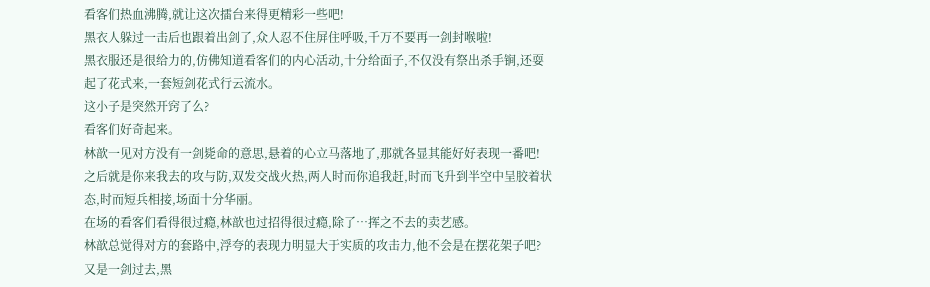看客们热血沸腾,就让这次擂台来得更精彩一些吧!
黑衣人躲过一击后也跟着出剑了,众人忍不住屏住呼吸,千万不要再一剑封喉啦!
黑衣服还是很给力的,仿佛知道看客们的内心活动,十分给面子,不仅没有祭出杀手锏,还耍起了花式来,一套短剑花式行云流水。
这小子是突然开窍了么?
看客们好奇起来。
林歆一见对方没有一剑毙命的意思,悬着的心立马落地了,那就各显其能好好表现一番吧!
之后就是你来我去的攻与防,双发交战火热,两人时而你追我赶,时而飞升到半空中呈胶着状态,时而短兵相接,场面十分华丽。
在场的看客们看得很过瘾,林歆也过招得很过瘾,除了…挥之不去的卖艺感。
林歆总觉得对方的套路中,浮夸的表现力明显大于实质的攻击力,他不会是在摆花架子吧?
又是一剑过去,黑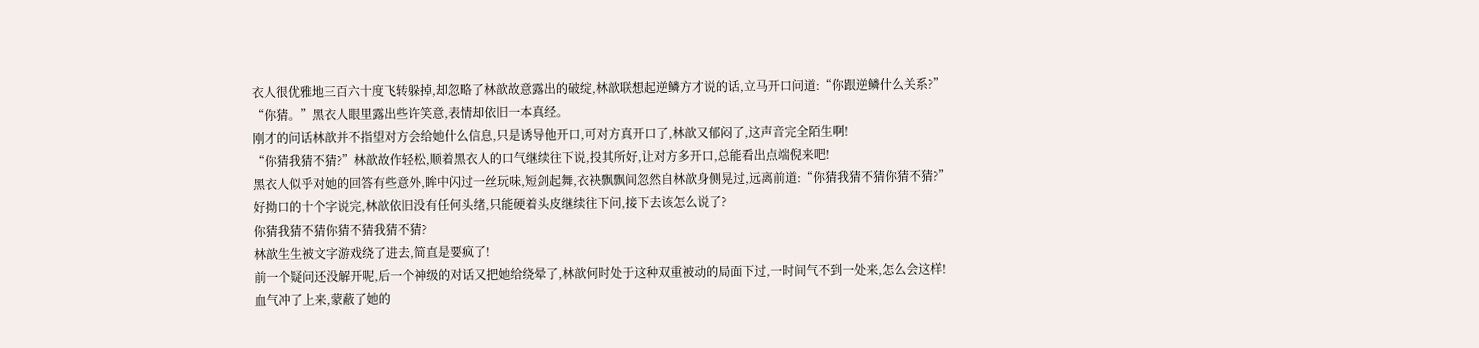衣人很优雅地三百六十度飞转躲掉,却忽略了林歆故意露出的破绽,林歆联想起逆鳞方才说的话,立马开口问道:“你跟逆鳞什么关系?”
“你猜。”黑衣人眼里露出些许笑意,表情却依旧一本真经。
刚才的问话林歆并不指望对方会给她什么信息,只是诱导他开口,可对方真开口了,林歆又郁闷了,这声音完全陌生啊!
“你猜我猜不猜?”林歆故作轻松,顺着黑衣人的口气继续往下说,投其所好,让对方多开口,总能看出点端倪来吧!
黑衣人似乎对她的回答有些意外,眸中闪过一丝玩味,短剑起舞,衣袂飘飘间忽然自林歆身侧晃过,远离前道:“你猜我猜不猜你猜不猜?”
好拗口的十个字说完,林歆依旧没有任何头绪,只能硬着头皮继续往下问,接下去该怎么说了?
你猜我猜不猜你猜不猜我猜不猜?
林歆生生被文字游戏绕了进去,简直是要疯了!
前一个疑问还没解开呢,后一个神级的对话又把她给绕晕了,林歆何时处于这种双重被动的局面下过,一时间气不到一处来,怎么会这样!
血气冲了上来,蒙蔽了她的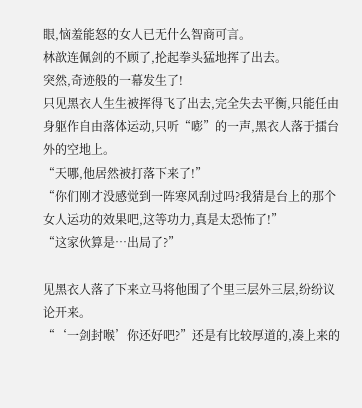眼,恼羞能怒的女人已无什么智商可言。
林歆连佩剑的不顾了,抡起拳头猛地挥了出去。
突然,奇迹般的一幕发生了!
只见黑衣人生生被挥得飞了出去,完全失去平衡,只能任由身躯作自由落体运动,只听“嘭”的一声,黑衣人落于擂台外的空地上。
“天哪,他居然被打落下来了!”
“你们刚才没感觉到一阵寒风刮过吗?我猜是台上的那个女人运功的效果吧,这等功力,真是太恐怖了!”
“这家伙算是…出局了?”

见黑衣人落了下来立马将他围了个里三层外三层,纷纷议论开来。
“‘一剑封喉’你还好吧?”还是有比较厚道的,凑上来的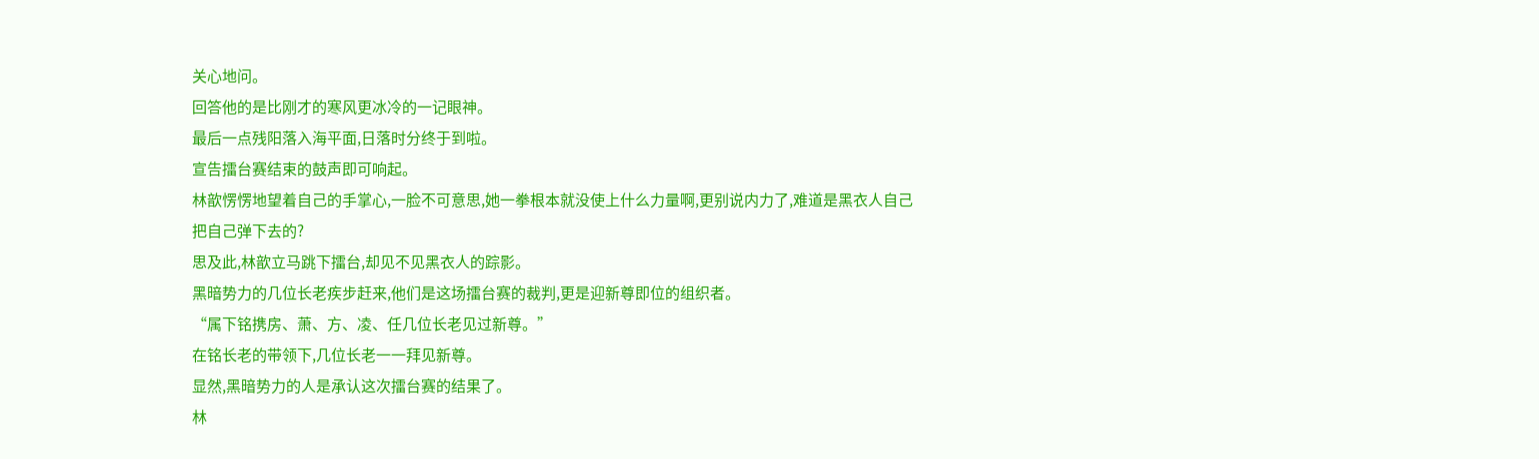关心地问。
回答他的是比刚才的寒风更冰冷的一记眼神。
最后一点残阳落入海平面,日落时分终于到啦。
宣告擂台赛结束的鼓声即可响起。
林歆愣愣地望着自己的手掌心,一脸不可意思,她一拳根本就没使上什么力量啊,更别说内力了,难道是黑衣人自己把自己弹下去的?
思及此,林歆立马跳下擂台,却见不见黑衣人的踪影。
黑暗势力的几位长老疾步赶来,他们是这场擂台赛的裁判,更是迎新尊即位的组织者。
“属下铭携房、萧、方、凌、任几位长老见过新尊。”
在铭长老的带领下,几位长老一一拜见新尊。
显然,黑暗势力的人是承认这次擂台赛的结果了。
林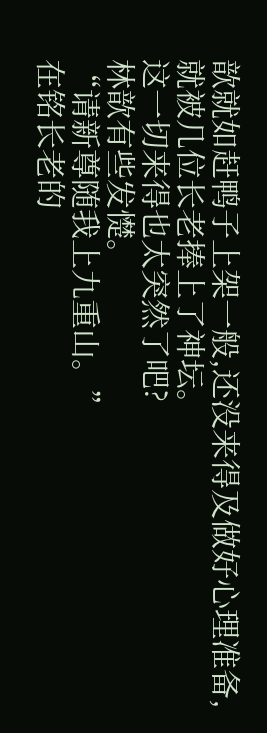歆就如赶鸭子上架一般,还没来得及做好心理准备,就被几位长老捧上了神坛。
这一切来得也太突然了吧?
林歆有些发憷。
“请新尊随我上九重山。”
在铭长老的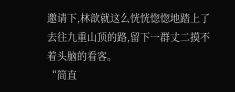邀请下,林歆就这么恍恍惚惚地踏上了去往九重山顶的路,留下一群丈二摸不着头脑的看客。
“简直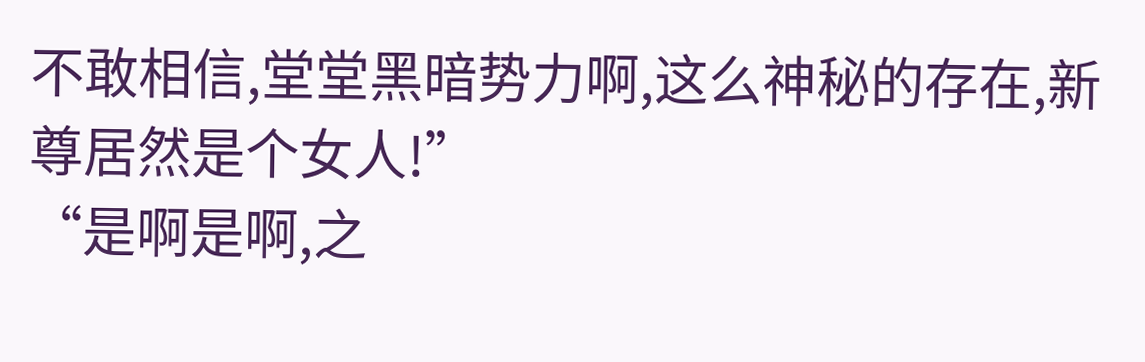不敢相信,堂堂黑暗势力啊,这么神秘的存在,新尊居然是个女人!”
“是啊是啊,之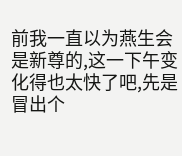前我一直以为燕生会是新尊的,这一下午变化得也太快了吧,先是冒出个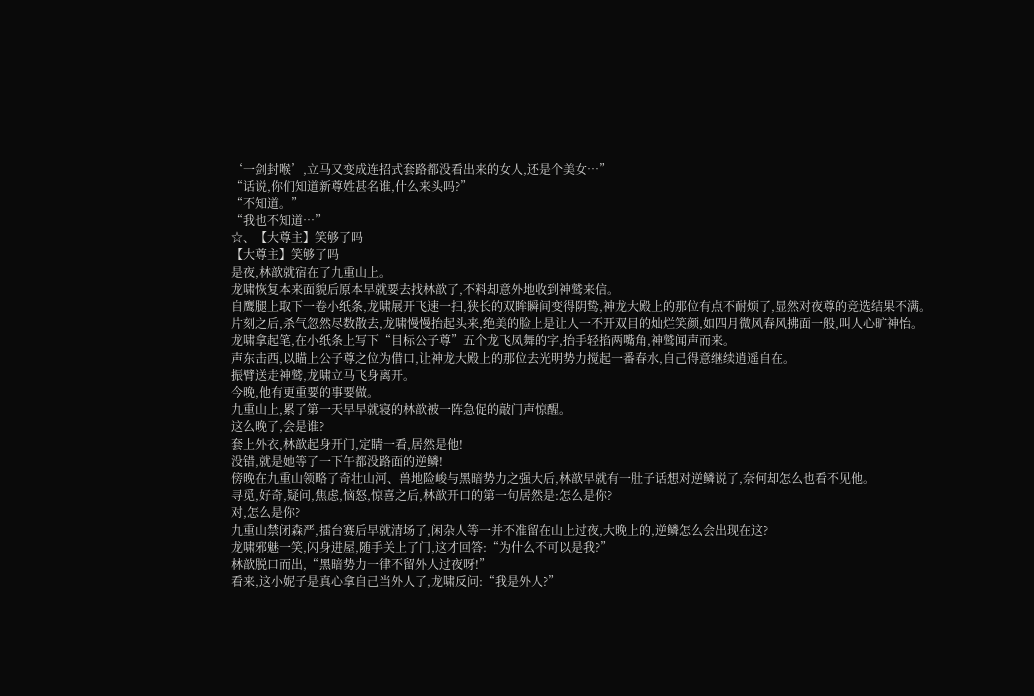‘一剑封喉’,立马又变成连招式套路都没看出来的女人,还是个美女…”
“话说,你们知道新尊姓甚名谁,什么来头吗?”
“不知道。”
“我也不知道…”
☆、【大尊主】笑够了吗
【大尊主】笑够了吗
是夜,林歆就宿在了九重山上。
龙啸恢复本来面貌后原本早就要去找林歆了,不料却意外地收到神鹫来信。
自鹰腿上取下一卷小纸条,龙啸展开飞速一扫,狭长的双眸瞬间变得阴鸷,神龙大殿上的那位有点不耐烦了,显然对夜尊的竞选结果不满。
片刻之后,杀气忽然尽数散去,龙啸慢慢抬起头来,绝美的脸上是让人一不开双目的灿烂笑颜,如四月微风春风拂面一般,叫人心旷神怡。
龙啸拿起笔,在小纸条上写下“目标公子尊”五个龙飞凤舞的字,抬手轻掐两嘴角,神鹫闻声而来。
声东击西,以瞄上公子尊之位为借口,让神龙大殿上的那位去光明势力搅起一番春水,自己得意继续逍遥自在。
振臂送走神鹫,龙啸立马飞身离开。
今晚,他有更重要的事要做。
九重山上,累了第一天早早就寝的林歆被一阵急促的敲门声惊醒。
这么晚了,会是谁?
套上外衣,林歆起身开门,定睛一看,居然是他!
没错,就是她等了一下午都没路面的逆鳞!
傍晚在九重山领略了奇壮山河、兽地险峻与黑暗势力之强大后,林歆早就有一肚子话想对逆鳞说了,奈何却怎么也看不见他。
寻觅,好奇,疑问,焦虑,恼怒,惊喜之后,林歆开口的第一句居然是:怎么是你?
对,怎么是你?
九重山禁闭森严,擂台赛后早就清场了,闲杂人等一并不准留在山上过夜,大晚上的,逆鳞怎么会出现在这?
龙啸邪魅一笑,闪身进屋,随手关上了门,这才回答:“为什么不可以是我?”
林歆脱口而出,“黑暗势力一律不留外人过夜呀!”
看来,这小妮子是真心拿自己当外人了,龙啸反问:“我是外人?”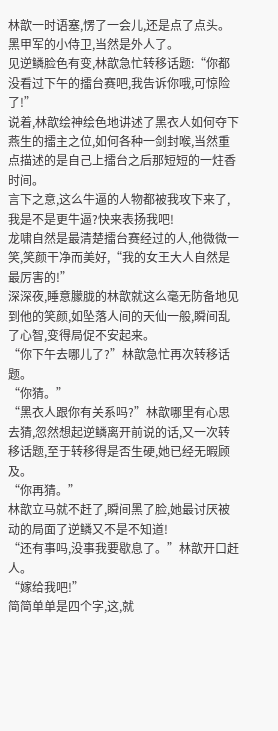林歆一时语塞,愣了一会儿,还是点了点头。
黑甲军的小侍卫,当然是外人了。
见逆鳞脸色有变,林歆急忙转移话题:“你都没看过下午的擂台赛吧,我告诉你哦,可惊险了!”
说着,林歆绘神绘色地讲述了黑衣人如何夺下燕生的擂主之位,如何各种一剑封喉,当然重点描述的是自己上擂台之后那短短的一炷香时间。
言下之意,这么牛逼的人物都被我攻下来了,我是不是更牛逼?快来表扬我吧!
龙啸自然是最清楚擂台赛经过的人,他微微一笑,笑颜干净而美好,“我的女王大人自然是最厉害的!”
深深夜,睡意朦胧的林歆就这么毫无防备地见到他的笑颜,如坠落人间的天仙一般,瞬间乱了心智,变得局促不安起来。
“你下午去哪儿了?”林歆急忙再次转移话题。
“你猜。”
“黑衣人跟你有关系吗?”林歆哪里有心思去猜,忽然想起逆鳞离开前说的话,又一次转移话题,至于转移得是否生硬,她已经无暇顾及。
“你再猜。”
林歆立马就不赶了,瞬间黑了脸,她最讨厌被动的局面了逆鳞又不是不知道!
“还有事吗,没事我要歇息了。”林歆开口赶人。
“嫁给我吧!”
简简单单是四个字,这,就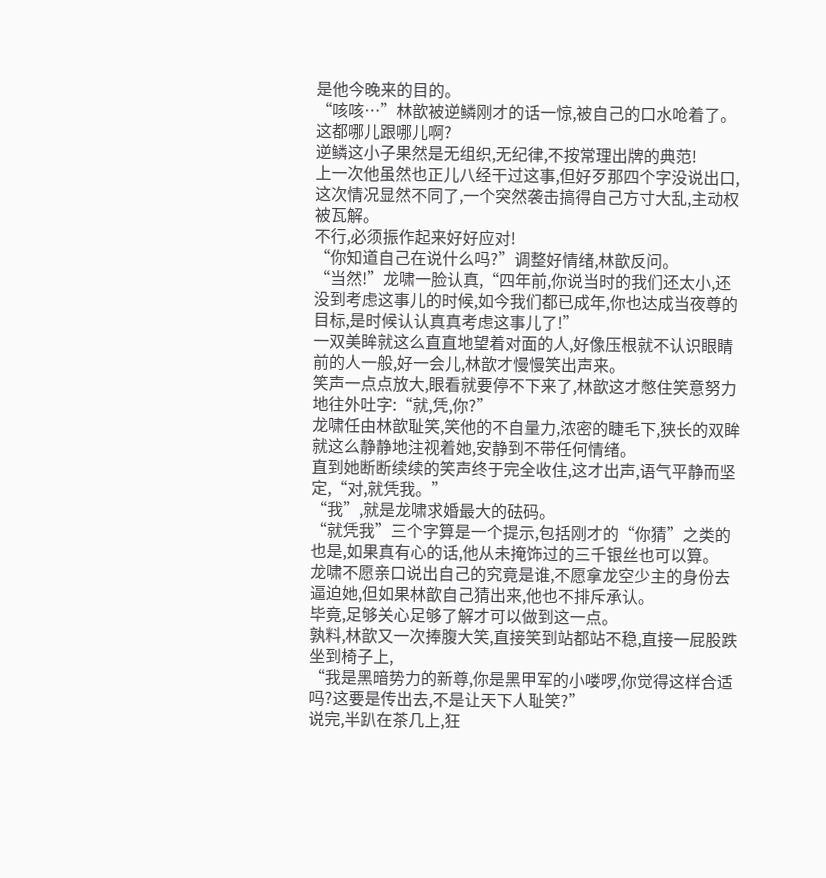是他今晚来的目的。
“咳咳…”林歆被逆鳞刚才的话一惊,被自己的口水呛着了。
这都哪儿跟哪儿啊?
逆鳞这小子果然是无组织,无纪律,不按常理出牌的典范!
上一次他虽然也正儿八经干过这事,但好歹那四个字没说出口,这次情况显然不同了,一个突然袭击搞得自己方寸大乱,主动权被瓦解。
不行,必须振作起来好好应对!
“你知道自己在说什么吗?”调整好情绪,林歆反问。
“当然!”龙啸一脸认真,“四年前,你说当时的我们还太小,还没到考虑这事儿的时候,如今我们都已成年,你也达成当夜尊的目标,是时候认认真真考虑这事儿了!”
一双美眸就这么直直地望着对面的人,好像压根就不认识眼睛前的人一般,好一会儿,林歆才慢慢笑出声来。
笑声一点点放大,眼看就要停不下来了,林歆这才憋住笑意努力地往外吐字:“就,凭,你?”
龙啸任由林歆耻笑,笑他的不自量力,浓密的睫毛下,狭长的双眸就这么静静地注视着她,安静到不带任何情绪。
直到她断断续续的笑声终于完全收住,这才出声,语气平静而坚定,“对,就凭我。”
“我”,就是龙啸求婚最大的砝码。
“就凭我”三个字算是一个提示,包括刚才的“你猜”之类的也是,如果真有心的话,他从未掩饰过的三千银丝也可以算。
龙啸不愿亲口说出自己的究竟是谁,不愿拿龙空少主的身份去逼迫她,但如果林歆自己猜出来,他也不排斥承认。
毕竟,足够关心足够了解才可以做到这一点。
孰料,林歆又一次捧腹大笑,直接笑到站都站不稳,直接一屁股跌坐到椅子上,
“我是黑暗势力的新尊,你是黑甲军的小喽啰,你觉得这样合适吗?这要是传出去,不是让天下人耻笑?”
说完,半趴在茶几上,狂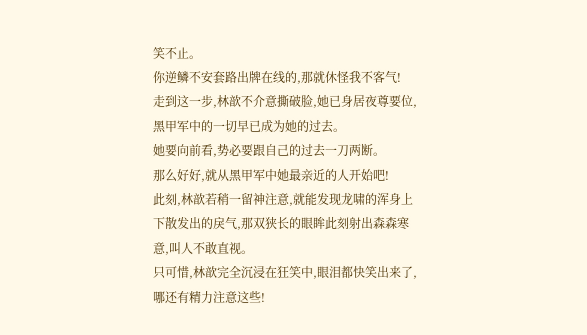笑不止。
你逆鳞不安套路出牌在线的,那就休怪我不客气!
走到这一步,林歆不介意撕破脸,她已身居夜尊要位,黑甲军中的一切早已成为她的过去。
她要向前看,势必要跟自己的过去一刀两断。
那么好好,就从黑甲军中她最亲近的人开始吧!
此刻,林歆若稍一留神注意,就能发现龙啸的浑身上下散发出的戾气,那双狭长的眼眸此刻射出森森寒意,叫人不敢直视。
只可惜,林歆完全沉浸在狂笑中,眼泪都快笑出来了,哪还有精力注意这些!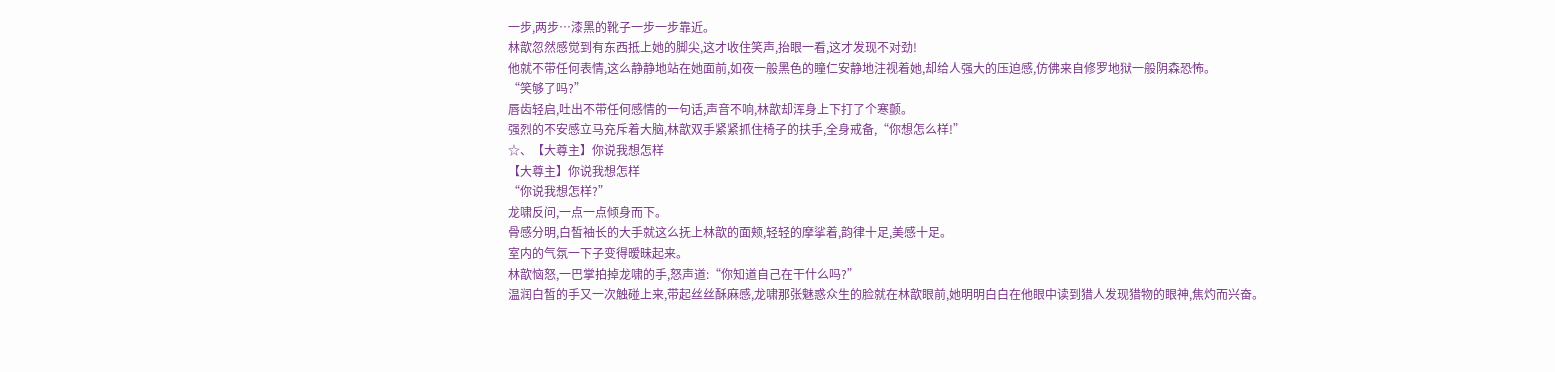一步,两步…漆黑的靴子一步一步靠近。
林歆忽然感觉到有东西抵上她的脚尖,这才收住笑声,抬眼一看,这才发现不对劲!
他就不带任何表情,这么静静地站在她面前,如夜一般黑色的瞳仁安静地注视着她,却给人强大的压迫感,仿佛来自修罗地狱一般阴森恐怖。
“笑够了吗?”
唇齿轻启,吐出不带任何感情的一句话,声音不响,林歆却浑身上下打了个寒颤。
强烈的不安感立马充斥着大脑,林歆双手紧紧抓住椅子的扶手,全身戒备,“你想怎么样!”
☆、【大尊主】你说我想怎样
【大尊主】你说我想怎样
“你说我想怎样?”
龙啸反问,一点一点倾身而下。
骨感分明,白皙袖长的大手就这么抚上林歆的面颊,轻轻的摩挲着,韵律十足,美感十足。
室内的气氛一下子变得暧昧起来。
林歆恼怒,一巴掌拍掉龙啸的手,怒声道:“你知道自己在干什么吗?”
温润白皙的手又一次触碰上来,带起丝丝酥麻感,龙啸那张魅惑众生的脸就在林歆眼前,她明明白白在他眼中读到猎人发现猎物的眼神,焦灼而兴奋。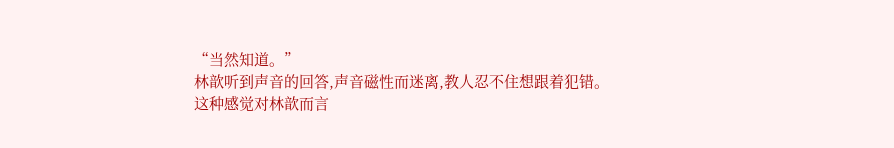“当然知道。”
林歆听到声音的回答,声音磁性而迷离,教人忍不住想跟着犯错。
这种感觉对林歆而言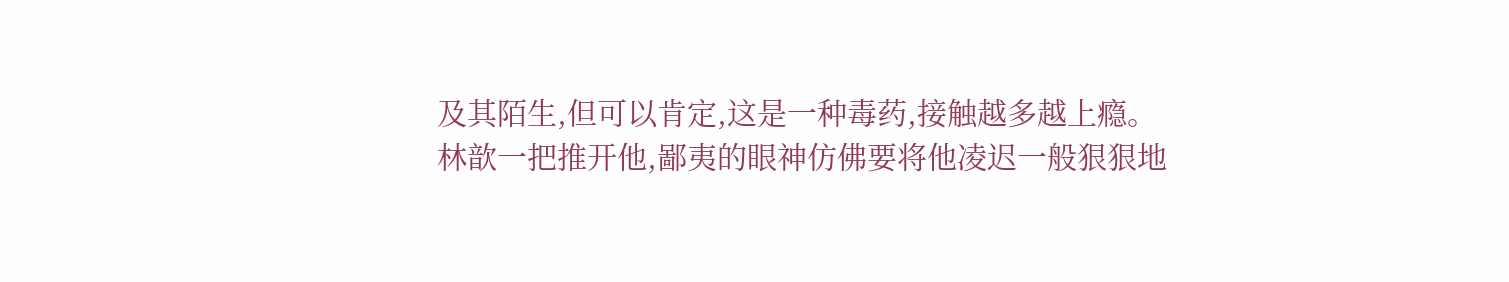及其陌生,但可以肯定,这是一种毒药,接触越多越上瘾。
林歆一把推开他,鄙夷的眼神仿佛要将他凌迟一般狠狠地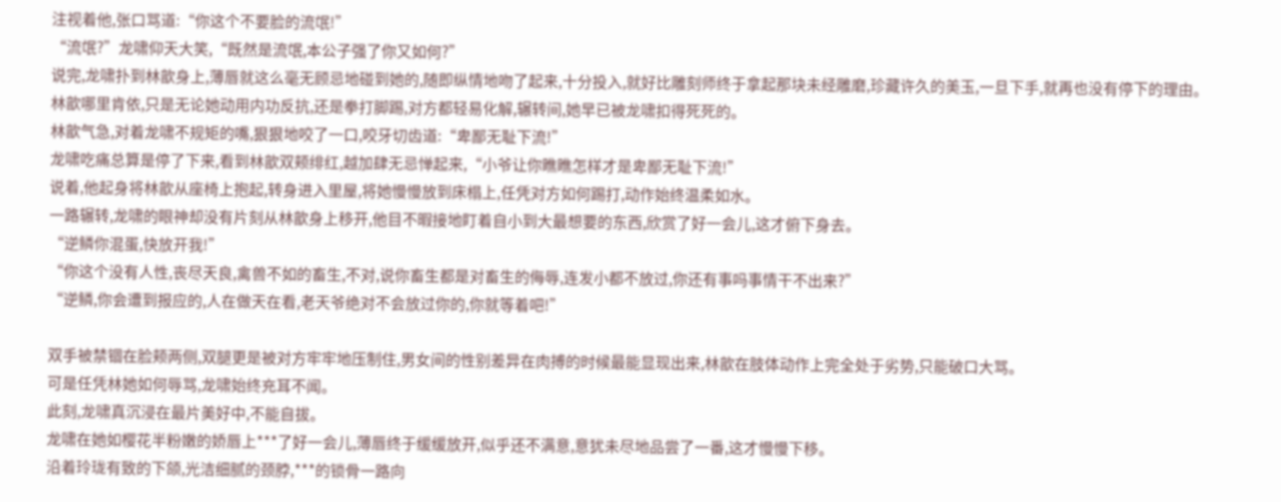注视着他,张口骂道:“你这个不要脸的流氓!”
“流氓?”龙啸仰天大笑,“既然是流氓,本公子强了你又如何?”
说完,龙啸扑到林歆身上,薄唇就这么毫无顾忌地碰到她的,随即纵情地吻了起来,十分投入,就好比雕刻师终于拿起那块未经雕磨,珍藏许久的美玉,一旦下手,就再也没有停下的理由。
林歆哪里肯依,只是无论她动用内功反抗,还是拳打脚踢,对方都轻易化解,辗转间,她早已被龙啸扣得死死的。
林歆气急,对着龙啸不规矩的嘴,狠狠地咬了一口,咬牙切齿道:“卑鄙无耻下流!”
龙啸吃痛总算是停了下来,看到林歆双颊绯红,越加肆无忌惮起来,“小爷让你瞧瞧怎样才是卑鄙无耻下流!”
说着,他起身将林歆从座椅上抱起,转身进入里屋,将她慢慢放到床榻上,任凭对方如何踢打,动作始终温柔如水。
一路辗转,龙啸的眼神却没有片刻从林歆身上移开,他目不暇接地盯着自小到大最想要的东西,欣赏了好一会儿,这才俯下身去。
“逆鳞你混蛋,快放开我!”
“你这个没有人性,丧尽天良,禽兽不如的畜生,不对,说你畜生都是对畜生的侮辱,连发小都不放过,你还有事吗事情干不出来?”
“逆鳞,你会遭到报应的,人在做天在看,老天爷绝对不会放过你的,你就等着吧!”

双手被禁锢在脸颊两侧,双腿更是被对方牢牢地压制住,男女间的性别差异在肉搏的时候最能显现出来,林歆在肢体动作上完全处于劣势,只能破口大骂。
可是任凭林她如何辱骂,龙啸始终充耳不闻。
此刻,龙啸真沉浸在最片美好中,不能自拔。
龙啸在她如樱花半粉嫩的娇唇上***了好一会儿,薄唇终于缓缓放开,似乎还不满意,意犹未尽地品尝了一番,这才慢慢下移。
沿着玲珑有致的下颌,光洁细腻的颈脖,***的锁骨一路向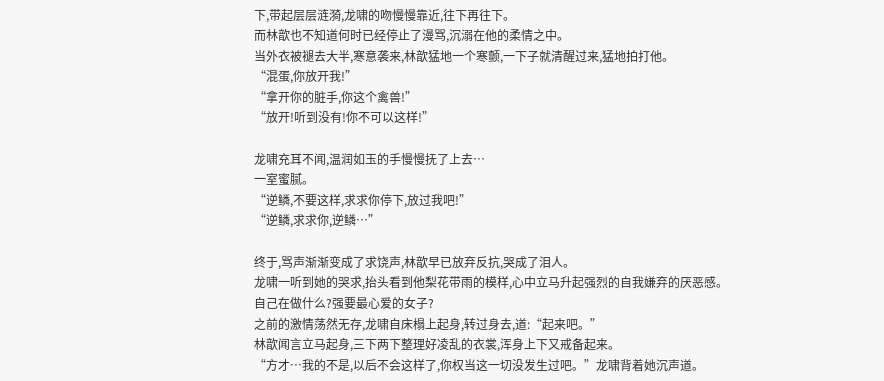下,带起层层涟漪,龙啸的吻慢慢靠近,往下再往下。
而林歆也不知道何时已经停止了漫骂,沉溺在他的柔情之中。
当外衣被褪去大半,寒意袭来,林歆猛地一个寒颤,一下子就清醒过来,猛地拍打他。
“混蛋,你放开我!”
“拿开你的脏手,你这个禽兽!”
“放开!听到没有!你不可以这样!”

龙啸充耳不闻,温润如玉的手慢慢抚了上去…
一室蜜腻。
“逆鳞,不要这样,求求你停下,放过我吧!”
“逆鳞,求求你,逆鳞…”

终于,骂声渐渐变成了求饶声,林歆早已放弃反抗,哭成了泪人。
龙啸一听到她的哭求,抬头看到他梨花带雨的模样,心中立马升起强烈的自我嫌弃的厌恶感。
自己在做什么?强要最心爱的女子?
之前的激情荡然无存,龙啸自床榻上起身,转过身去,道:“起来吧。”
林歆闻言立马起身,三下两下整理好凌乱的衣裳,浑身上下又戒备起来。
“方才…我的不是,以后不会这样了,你权当这一切没发生过吧。”龙啸背着她沉声道。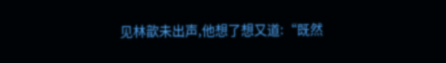见林歆未出声,他想了想又道:“既然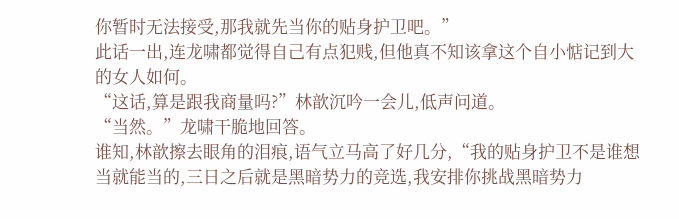你暂时无法接受,那我就先当你的贴身护卫吧。”
此话一出,连龙啸都觉得自己有点犯贱,但他真不知该拿这个自小惦记到大的女人如何。
“这话,算是跟我商量吗?”林歆沉吟一会儿,低声问道。
“当然。”龙啸干脆地回答。
谁知,林歆擦去眼角的泪痕,语气立马高了好几分,“我的贴身护卫不是谁想当就能当的,三日之后就是黑暗势力的竞选,我安排你挑战黑暗势力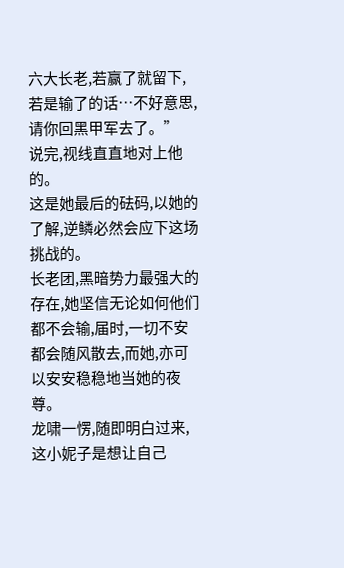六大长老,若赢了就留下,若是输了的话…不好意思,请你回黑甲军去了。”
说完,视线直直地对上他的。
这是她最后的砝码,以她的了解,逆鳞必然会应下这场挑战的。
长老团,黑暗势力最强大的存在,她坚信无论如何他们都不会输,届时,一切不安都会随风散去,而她,亦可以安安稳稳地当她的夜尊。
龙啸一愣,随即明白过来,这小妮子是想让自己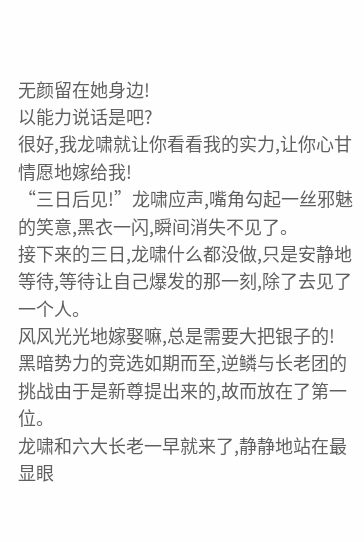无颜留在她身边!
以能力说话是吧?
很好,我龙啸就让你看看我的实力,让你心甘情愿地嫁给我!
“三日后见!”龙啸应声,嘴角勾起一丝邪魅的笑意,黑衣一闪,瞬间消失不见了。
接下来的三日,龙啸什么都没做,只是安静地等待,等待让自己爆发的那一刻,除了去见了一个人。
风风光光地嫁娶嘛,总是需要大把银子的!
黑暗势力的竞选如期而至,逆鳞与长老团的挑战由于是新尊提出来的,故而放在了第一位。
龙啸和六大长老一早就来了,静静地站在最显眼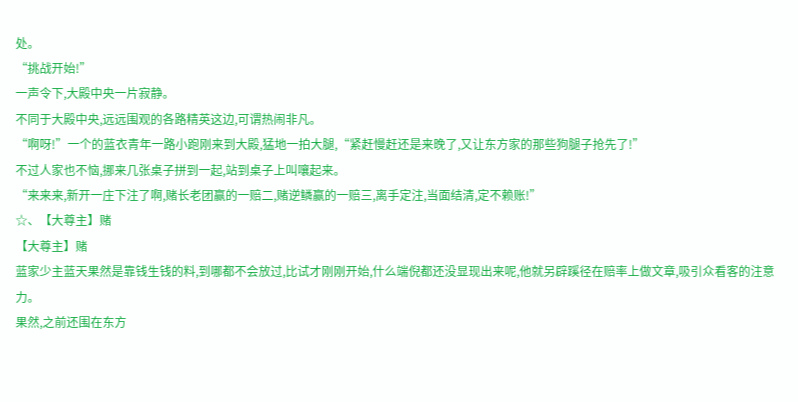处。
“挑战开始!”
一声令下,大殿中央一片寂静。
不同于大殿中央,远远围观的各路精英这边,可谓热闹非凡。
“啊呀!”一个的蓝衣青年一路小跑刚来到大殿,猛地一拍大腿,“紧赶慢赶还是来晚了,又让东方家的那些狗腿子抢先了!”
不过人家也不恼,挪来几张桌子拼到一起,站到桌子上叫嚷起来。
“来来来,新开一庄下注了啊,赌长老团赢的一赔二,赌逆鳞赢的一赔三,离手定注,当面结清,定不赖账!”
☆、【大尊主】赌
【大尊主】赌
蓝家少主蓝天果然是靠钱生钱的料,到哪都不会放过,比试才刚刚开始,什么端倪都还没显现出来呢,他就另辟蹊径在赔率上做文章,吸引众看客的注意力。
果然,之前还围在东方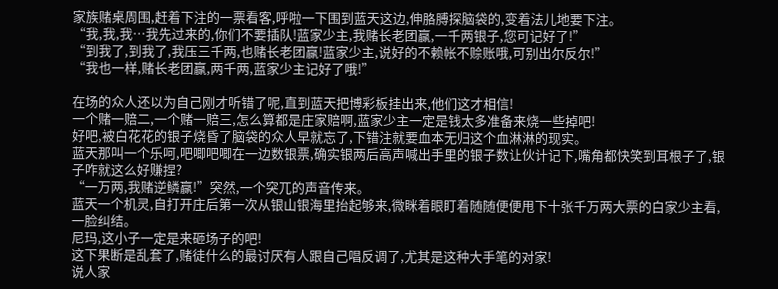家族赌桌周围,赶着下注的一票看客,呼啦一下围到蓝天这边,伸胳膊探脑袋的,变着法儿地要下注。
“我,我,我…我先过来的,你们不要插队!蓝家少主,我赌长老团赢,一千两银子,您可记好了!”
“到我了,到我了,我压三千两,也赌长老团赢!蓝家少主,说好的不赖帐不赊账哦,可别出尔反尔!”
“我也一样,赌长老团赢,两千两,蓝家少主记好了哦!”

在场的众人还以为自己刚才听错了呢,直到蓝天把博彩板挂出来,他们这才相信!
一个赌一赔二,一个赌一赔三,怎么算都是庄家赔啊,蓝家少主一定是钱太多准备来烧一些掉吧!
好吧,被白花花的银子烧昏了脑袋的众人早就忘了,下错注就要血本无归这个血淋淋的现实。
蓝天那叫一个乐呵,吧唧吧唧在一边数银票,确实银两后高声喊出手里的银子数让伙计记下,嘴角都快笑到耳根子了,银子咋就这么好赚捏?
“一万两,我赌逆鳞赢!”突然,一个突兀的声音传来。
蓝天一个机灵,自打开庄后第一次从银山银海里抬起够来,微眯着眼盯着随随便便甩下十张千万两大票的白家少主看,一脸纠结。
尼玛,这小子一定是来砸场子的吧!
这下果断是乱套了,赌徒什么的最讨厌有人跟自己唱反调了,尤其是这种大手笔的对家!
说人家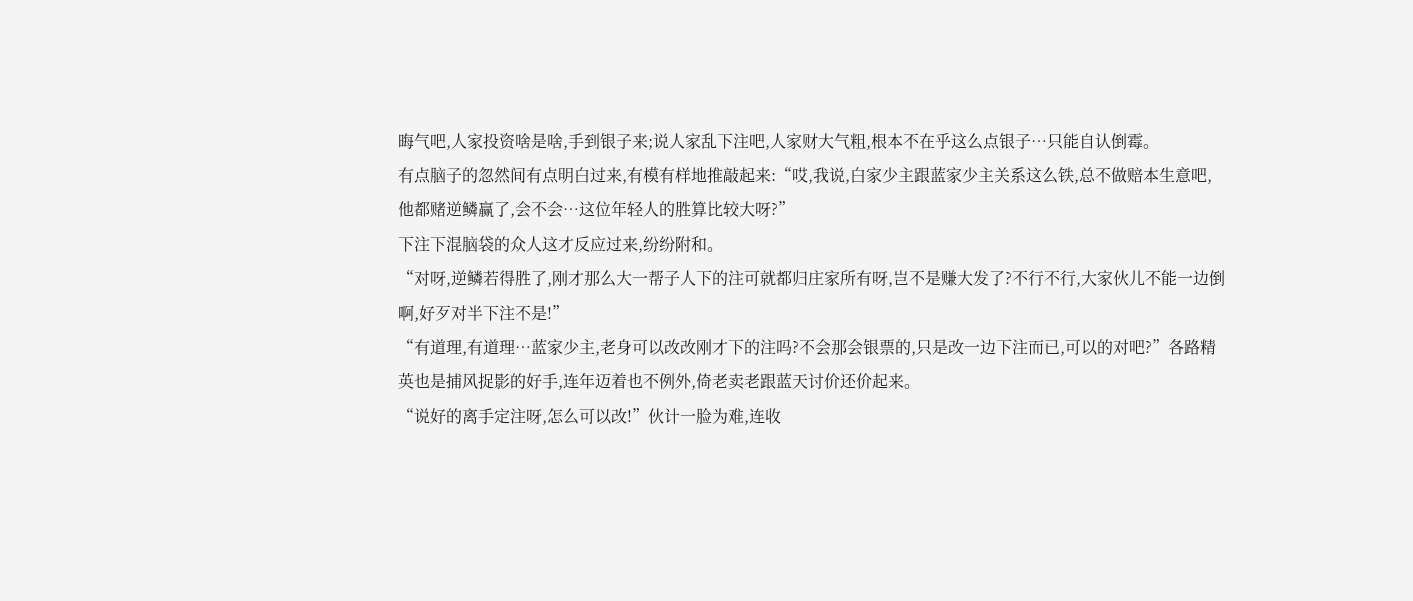晦气吧,人家投资啥是啥,手到银子来;说人家乱下注吧,人家财大气粗,根本不在乎这么点银子…只能自认倒霉。
有点脑子的忽然间有点明白过来,有模有样地推敲起来:“哎,我说,白家少主跟蓝家少主关系这么铁,总不做赔本生意吧,他都赌逆鳞赢了,会不会…这位年轻人的胜算比较大呀?”
下注下混脑袋的众人这才反应过来,纷纷附和。
“对呀,逆鳞若得胜了,刚才那么大一帮子人下的注可就都归庄家所有呀,岂不是赚大发了?不行不行,大家伙儿不能一边倒啊,好歹对半下注不是!”
“有道理,有道理…蓝家少主,老身可以改改刚才下的注吗?不会那会银票的,只是改一边下注而已,可以的对吧?”各路精英也是捕风捉影的好手,连年迈着也不例外,倚老卖老跟蓝天讨价还价起来。
“说好的离手定注呀,怎么可以改!”伙计一脸为难,连收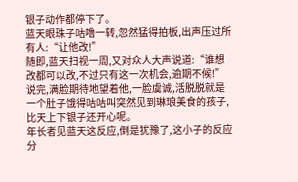银子动作都停下了。
蓝天眼珠子咕噜一转,忽然猛得拍板,出声压过所有人:“让他改!”
随即,蓝天扫视一周,又对众人大声说道:“谁想改都可以改,不过只有这一次机会,逾期不候!”
说完,满脸期待地望着他,一脸虞诚,活脱脱就是一个肚子饿得咕咕叫突然见到琳琅美食的孩子,比天上下银子还开心呢。
年长者见蓝天这反应,倒是犹豫了,这小子的反应分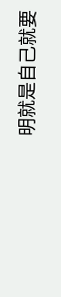明就是自己就要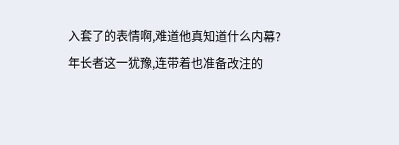入套了的表情啊,难道他真知道什么内幕?
年长者这一犹豫,连带着也准备改注的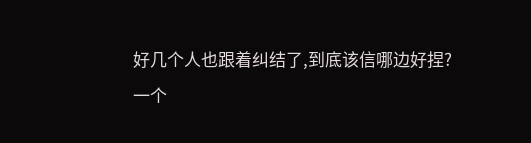好几个人也跟着纠结了,到底该信哪边好捏?
一个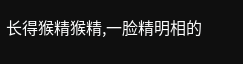长得猴精猴精,一脸精明相的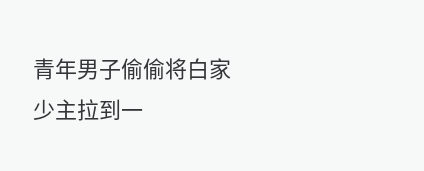青年男子偷偷将白家少主拉到一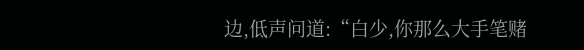边,低声问道:“白少,你那么大手笔赌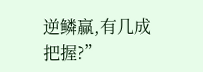逆鳞赢,有几成把握?”